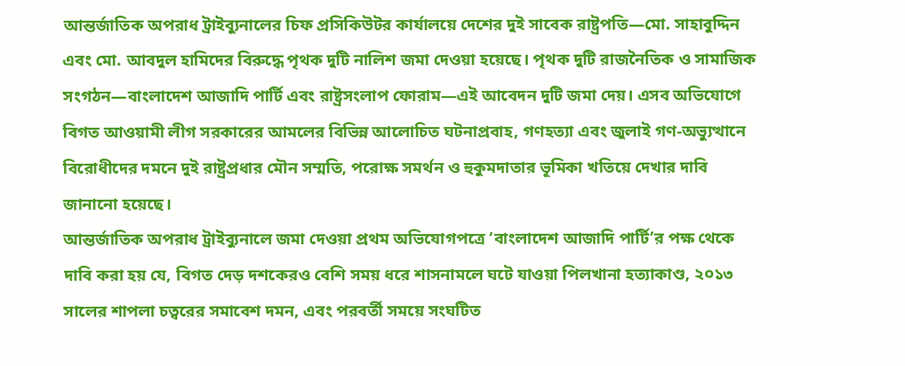আন্তর্জাতিক অপরাধ ট্রাইব্যুনালের চিফ প্রসিকিউটর কার্যালয়ে দেশের দুই সাবেক রাষ্ট্রপতি—মো. সাহাবুদ্দিন এবং মো. আবদুল হামিদের বিরুদ্ধে পৃথক দুটি নালিশ জমা দেওয়া হয়েছে। পৃথক দুটি রাজনৈতিক ও সামাজিক সংগঠন—বাংলাদেশ আজাদি পার্টি এবং রাষ্ট্রসংলাপ ফোরাম—এই আবেদন দুটি জমা দেয়। এসব অভিযোগে বিগত আওয়ামী লীগ সরকারের আমলের বিভিন্ন আলোচিত ঘটনাপ্রবাহ, গণহত্যা এবং জুলাই গণ-অভ্যুত্থানে বিরোধীদের দমনে দুই রাষ্ট্রপ্রধার মৌন সম্মতি, পরোক্ষ সমর্থন ও হুকুমদাতার ভূমিকা খতিয়ে দেখার দাবি জানানো হয়েছে।
আন্তর্জাতিক অপরাধ ট্রাইব্যুনালে জমা দেওয়া প্রথম অভিযোগপত্রে ‘বাংলাদেশ আজাদি পার্টি’র পক্ষ থেকে দাবি করা হয় যে, বিগত দেড় দশকেরও বেশি সময় ধরে শাসনামলে ঘটে যাওয়া পিলখানা হত্যাকাণ্ড, ২০১৩ সালের শাপলা চত্বরের সমাবেশ দমন, এবং পরবর্তী সময়ে সংঘটিত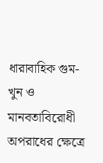ধারাবাহিক গুম-খুন ও মানবতাবিরোধী অপরাধের ক্ষেত্রে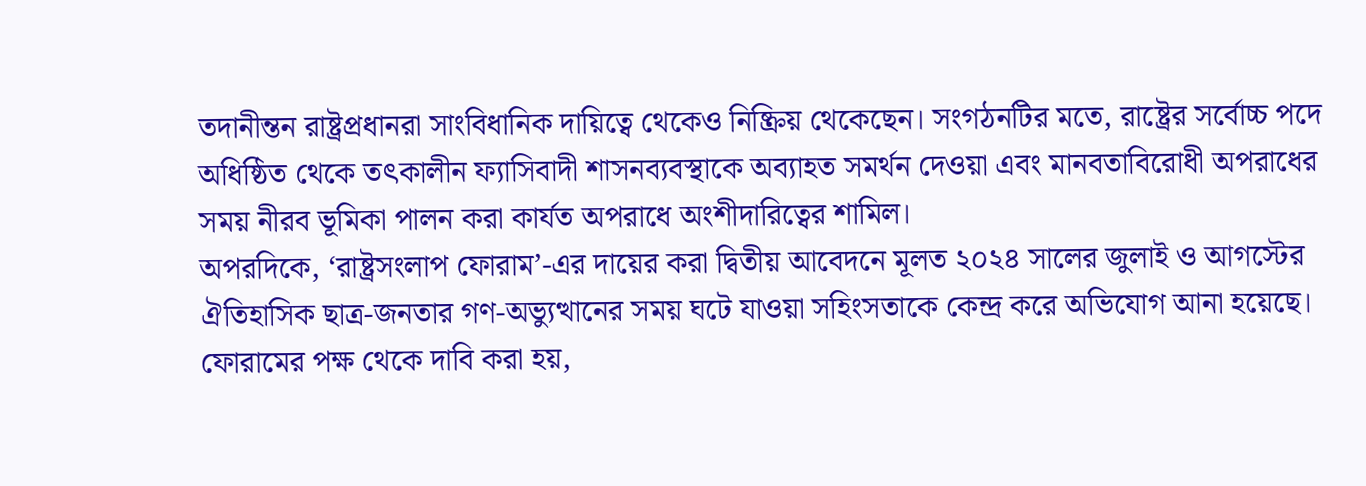তদানীন্তন রাষ্ট্রপ্রধানরা সাংবিধানিক দায়িত্বে থেকেও নিষ্ক্রিয় থেকেছেন। সংগঠনটির মতে, রাষ্ট্রের সর্বোচ্চ পদে অধিষ্ঠিত থেকে তৎকালীন ফ্যাসিবাদী শাসনব্যবস্থাকে অব্যাহত সমর্থন দেওয়া এবং মানবতাবিরোধী অপরাধের সময় নীরব ভূমিকা পালন করা কার্যত অপরাধে অংশীদারিত্বের শামিল।
অপরদিকে, ‘রাষ্ট্রসংলাপ ফোরাম’-এর দায়ের করা দ্বিতীয় আবেদনে মূলত ২০২৪ সালের জুলাই ও আগস্টের ঐতিহাসিক ছাত্র-জনতার গণ-অভ্যুত্থানের সময় ঘটে যাওয়া সহিংসতাকে কেন্দ্র করে অভিযোগ আনা হয়েছে। ফোরামের পক্ষ থেকে দাবি করা হয়,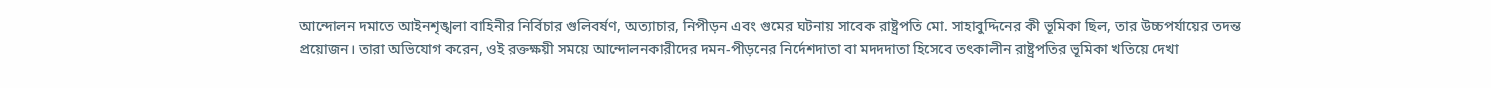আন্দোলন দমাতে আইনশৃঙ্খলা বাহিনীর নির্বিচার গুলিবর্ষণ, অত্যাচার, নিপীড়ন এবং গুমের ঘটনায় সাবেক রাষ্ট্রপতি মো. সাহাবুদ্দিনের কী ভূমিকা ছিল, তার উচ্চপর্যায়ের তদন্ত প্রয়োজন। তারা অভিযোগ করেন, ওই রক্তক্ষয়ী সময়ে আন্দোলনকারীদের দমন-পীড়নের নির্দেশদাতা বা মদদদাতা হিসেবে তৎকালীন রাষ্ট্রপতির ভূমিকা খতিয়ে দেখা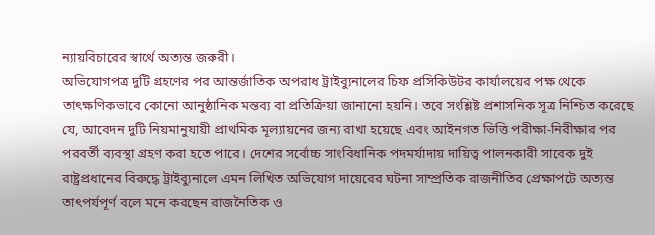ন্যায়বিচারের স্বার্থে অত্যন্ত জরুরী।
অভিযোগপত্র দুটি গ্রহণের পর আন্তর্জাতিক অপরাধ ট্রাইব্যুনালের চিফ প্রসিকিউটর কার্যালয়ের পক্ষ থেকে তাৎক্ষণিকভাবে কোনো আনুষ্ঠানিক মন্তব্য বা প্রতিক্রিয়া জানানো হয়নি। তবে সংশ্লিষ্ট প্রশাসনিক সূত্র নিশ্চিত করেছে যে, আবেদন দুটি নিয়মানুযায়ী প্রাথমিক মূল্যায়নের জন্য রাখা হয়েছে এবং আইনগত ভিত্তি পরীক্ষা-নিরীক্ষার পর পরবর্তী ব্যবস্থা গ্রহণ করা হতে পারে। দেশের সর্বোচ্চ সাংবিধানিক পদমর্যাদায় দায়িত্ব পালনকারী সাবেক দুই রাষ্ট্রপ্রধানের বিরুদ্ধে ট্রাইব্যুনালে এমন লিখিত অভিযোগ দায়েরের ঘটনা সাম্প্রতিক রাজনীতির প্রেক্ষাপটে অত্যন্ত তাৎপর্যপূর্ণ বলে মনে করছেন রাজনৈতিক ও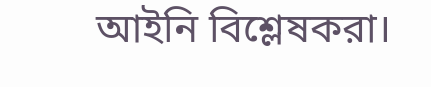আইনি বিশ্লেষকরা।